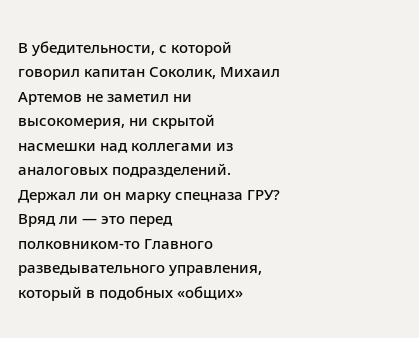В убедительности, с которой говорил капитан Соколик, Михаил Артемов не заметил ни высокомерия, ни скрытой насмешки над коллегами из аналоговых подразделений. Держал ли он марку спецназа ГРУ? Вряд ли — это перед полковником-то Главного разведывательного управления, который в подобных «общих»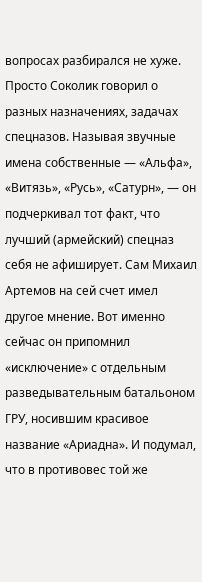вопросах разбирался не хуже. Просто Соколик говорил о разных назначениях, задачах спецназов. Называя звучные имена собственные — «Альфа», «Витязь», «Русь», «Сатурн», — он подчеркивал тот факт, что лучший (армейский) спецназ себя не афиширует. Сам Михаил Артемов на сей счет имел другое мнение. Вот именно сейчас он припомнил «исключение» с отдельным разведывательным батальоном ГРУ, носившим красивое название «Ариадна». И подумал, что в противовес той же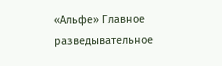«Альфе» Главное разведывательное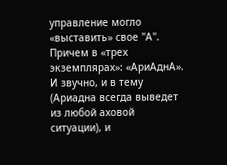управление могло «выставить» свое "А". Причем в «трех экземплярах»: «АриАднА». И звучно, и в тему (Ариадна всегда выведет из любой аховой ситуации), и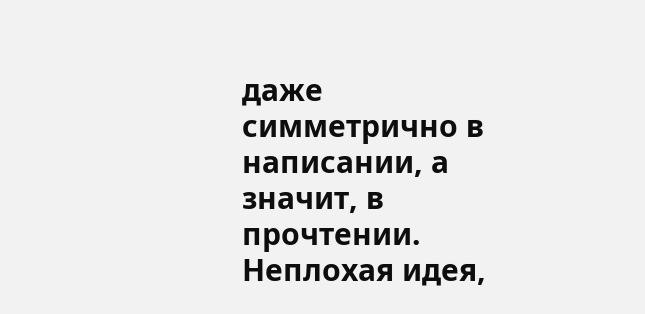даже симметрично в написании, а значит, в прочтении.
Неплохая идея,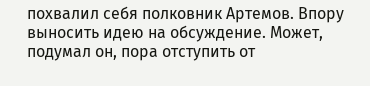похвалил себя полковник Артемов. Впору выносить идею на обсуждение. Может, подумал он, пора отступить от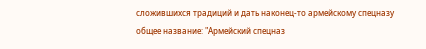сложившихся традиций и дать наконец-то армейскому спецназу общее название: "Армейский спецназ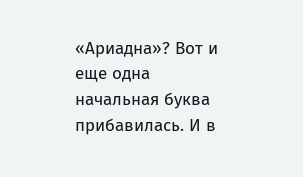«Ариадна»? Вот и еще одна начальная буква прибавилась. И в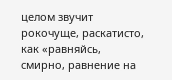целом звучит рокочуще, раскатисто, как «равняйсь, смирно, равнение на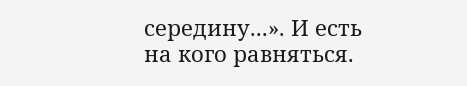середину...». И есть на кого равняться.